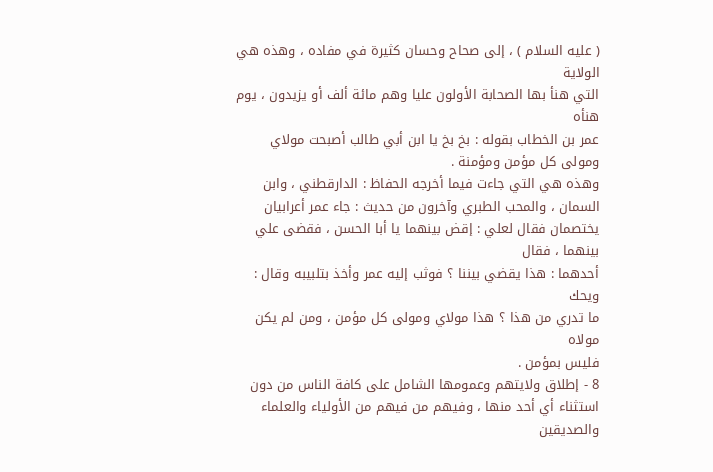( عليه السلام ) ، إلى صحاح وحسان كثيرة في مفاده ، وهذه هي الولاية
التي هنأ بها الصحابة الأولون عليا وهم مائة ألف أو يزيدون ، يوم هنأه
عمر بن الخطاب بقوله : بخ بخ يا ابن أبي طالب أصبحت مولاي
ومولى كل مؤمن ومؤمنة .
وهذه هي التي جاءت فيما أخرجه الحفاظ : الدارقطني ، وابن
السمان ، والمحب الطبري وآخرون من حديث : جاء عمر أعرابيان
يختصمان فقال لعلي : إقض بينهما يا أبا الحسن ، فقضى علي بينهما ، فقال
أحدهما : هذا يقضي بيننا ؟ فوثب إليه عمر وأخذ بتلبيبه وقال : ويحك
ما تدري من هذا ؟ هذا مولاي ومولى كل مؤمن ، ومن لم يكن مولاه
فليس بمؤمن .
8 - إطلاق ولايتهم وعمومها الشامل على كافة الناس من دون
استثناء أي أحد منها ، وفيهم من فيهم من الأولياء والعلماء والصديقين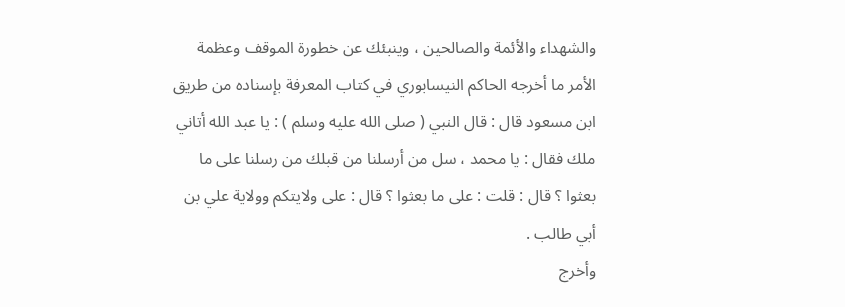والشهداء والأئمة والصالحين ، وينبئك عن خطورة الموقف وعظمة
الأمر ما أخرجه الحاكم النيسابوري في كتاب المعرفة بإسناده من طريق
ابن مسعود قال : قال النبي ( صلى الله عليه وسلم ) : يا عبد الله أتاني
ملك فقال : يا محمد ، سل من أرسلنا من قبلك من رسلنا على ما
بعثوا ؟ قال : قلت : على ما بعثوا ؟ قال : على ولايتكم وولاية علي بن
أبي طالب .
وأخرج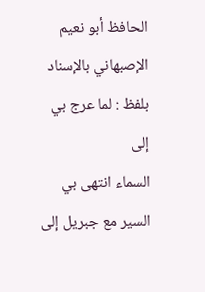الحافظ أبو نعيم الإصبهاني بالإسناد بلفظ : لما عرج بي إلى
السماء انتهى بي السير مع جبريل إلى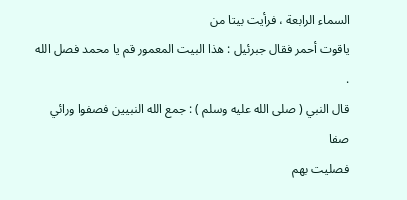السماء الرابعة ، فرأيت بيتا من
ياقوت أحمر فقال جبرئيل : هذا البيت المعمور قم يا محمد فصل الله .
قال النبي ( صلى الله عليه وسلم ) : جمع الله النبيين فصفوا ورائي صفا
فصليت بهم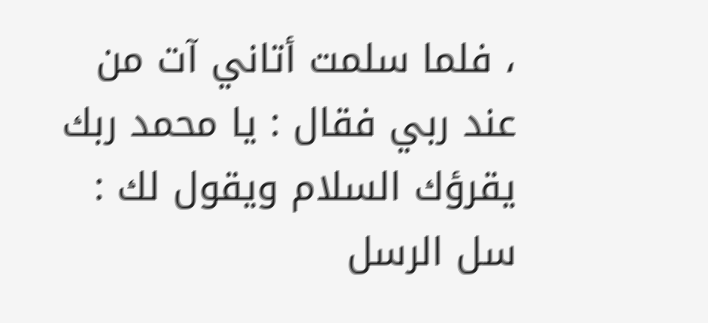، فلما سلمت أتاني آت من عند ربي فقال : يا محمد ربك
يقرؤك السلام ويقول لك : سل الرسل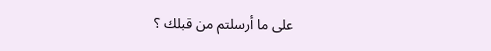على ما أرسلتم من قبلك ؟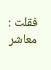فقلت : معاشر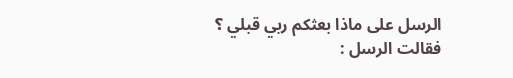الرسل على ماذا بعثكم ربي قبلي ؟ فقالت الرسل :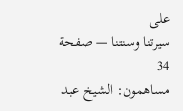على
سيرتنا وسنتنا — صفحة 34
مساهمون: الشيخ عبد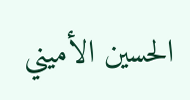الحسين الأميني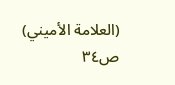(العلامة الأميني)
ص٣٤